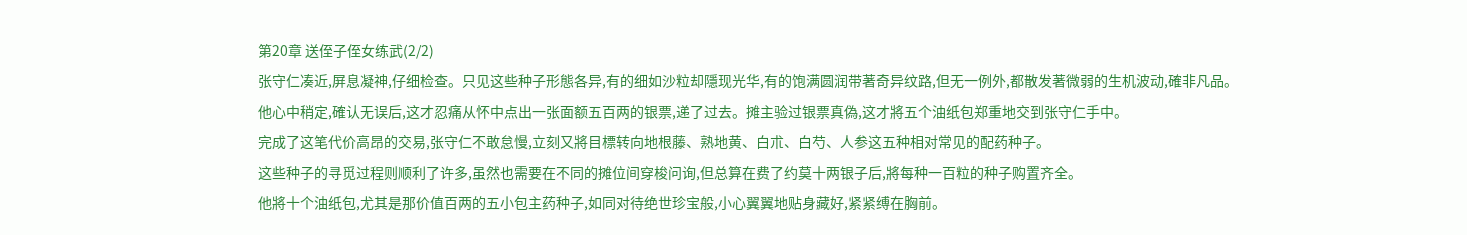第20章 送侄子侄女练武(2/2)
张守仁凑近,屏息凝神,仔细检查。只见这些种子形態各异,有的细如沙粒却隱现光华,有的饱满圆润带著奇异纹路,但无一例外,都散发著微弱的生机波动,確非凡品。
他心中稍定,確认无误后,这才忍痛从怀中点出一张面额五百两的银票,递了过去。摊主验过银票真偽,这才將五个油纸包郑重地交到张守仁手中。
完成了这笔代价高昂的交易,张守仁不敢怠慢,立刻又將目標转向地根藤、熟地黄、白朮、白芍、人参这五种相对常见的配药种子。
这些种子的寻觅过程则顺利了许多,虽然也需要在不同的摊位间穿梭问询,但总算在费了约莫十两银子后,將每种一百粒的种子购置齐全。
他將十个油纸包,尤其是那价值百两的五小包主药种子,如同对待绝世珍宝般,小心翼翼地贴身藏好,紧紧缚在胸前。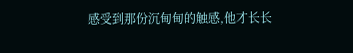感受到那份沉甸甸的触感,他才长长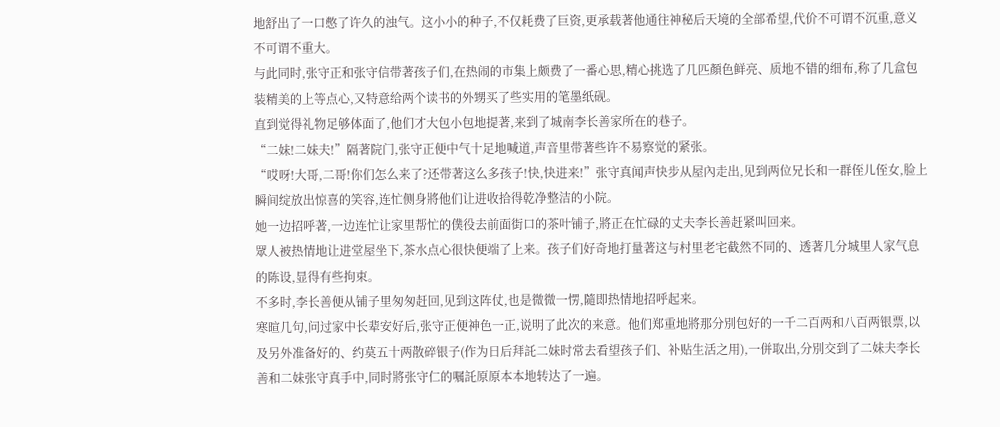地舒出了一口憋了许久的浊气。这小小的种子,不仅耗费了巨资,更承载著他通往神秘后天境的全部希望,代价不可谓不沉重,意义不可谓不重大。
与此同时,张守正和张守信带著孩子们,在热闹的市集上颇费了一番心思,精心挑选了几匹顏色鲜亮、质地不错的细布,称了几盒包装精美的上等点心,又特意给两个读书的外甥买了些实用的笔墨纸砚。
直到觉得礼物足够体面了,他们才大包小包地提著,来到了城南李长善家所在的巷子。
“二妹!二妹夫!”隔著院门,张守正便中气十足地喊道,声音里带著些许不易察觉的紧张。
“哎呀!大哥,二哥!你们怎么来了?还带著这么多孩子!快,快进来!”张守真闻声快步从屋內走出,见到两位兄长和一群侄儿侄女,脸上瞬间绽放出惊喜的笑容,连忙侧身將他们让进收拾得乾净整洁的小院。
她一边招呼著,一边连忙让家里帮忙的僕役去前面街口的茶叶铺子,將正在忙碌的丈夫李长善赶紧叫回来。
眾人被热情地让进堂屋坐下,茶水点心很快便端了上来。孩子们好奇地打量著这与村里老宅截然不同的、透著几分城里人家气息的陈设,显得有些拘束。
不多时,李长善便从铺子里匆匆赶回,见到这阵仗,也是微微一愣,隨即热情地招呼起来。
寒暄几句,问过家中长辈安好后,张守正便神色一正,说明了此次的来意。他们郑重地將那分別包好的一千二百两和八百两银票,以及另外准备好的、约莫五十两散碎银子(作为日后拜託二妹时常去看望孩子们、补贴生活之用),一併取出,分別交到了二妹夫李长善和二妹张守真手中,同时將张守仁的嘱託原原本本地转达了一遍。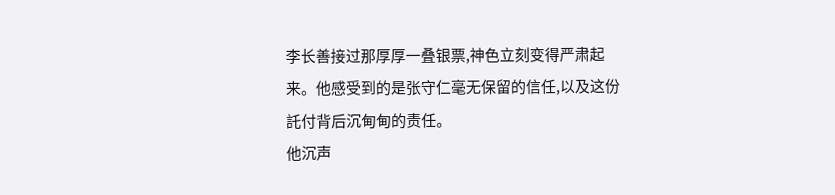李长善接过那厚厚一叠银票,神色立刻变得严肃起来。他感受到的是张守仁毫无保留的信任,以及这份託付背后沉甸甸的责任。
他沉声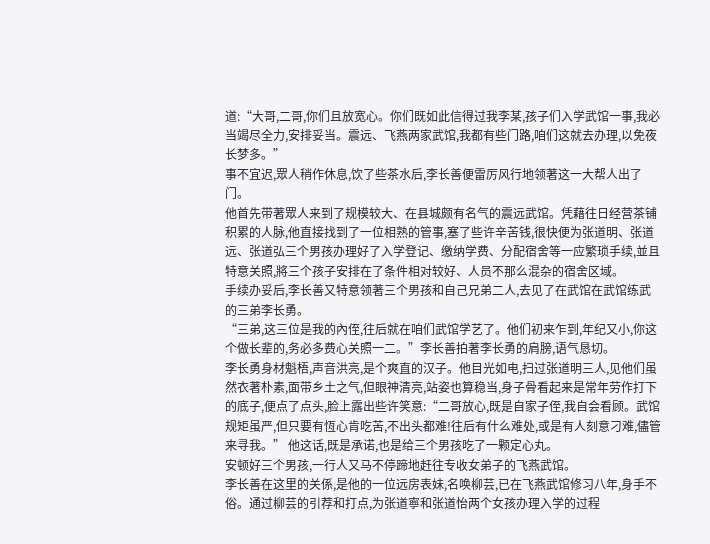道:“大哥,二哥,你们且放宽心。你们既如此信得过我李某,孩子们入学武馆一事,我必当竭尽全力,安排妥当。震远、飞燕两家武馆,我都有些门路,咱们这就去办理,以免夜长梦多。”
事不宜迟,眾人稍作休息,饮了些茶水后,李长善便雷厉风行地领著这一大帮人出了门。
他首先带著眾人来到了规模较大、在县城颇有名气的震远武馆。凭藉往日经营茶铺积累的人脉,他直接找到了一位相熟的管事,塞了些许辛苦钱,很快便为张道明、张道远、张道弘三个男孩办理好了入学登记、缴纳学费、分配宿舍等一应繁琐手续,並且特意关照,將三个孩子安排在了条件相对较好、人员不那么混杂的宿舍区域。
手续办妥后,李长善又特意领著三个男孩和自己兄弟二人,去见了在武馆在武馆练武的三弟李长勇。
“三弟,这三位是我的內侄,往后就在咱们武馆学艺了。他们初来乍到,年纪又小,你这个做长辈的,务必多费心关照一二。”李长善拍著李长勇的肩膀,语气恳切。
李长勇身材魁梧,声音洪亮,是个爽直的汉子。他目光如电,扫过张道明三人,见他们虽然衣著朴素,面带乡土之气,但眼神清亮,站姿也算稳当,身子骨看起来是常年劳作打下的底子,便点了点头,脸上露出些许笑意:“二哥放心,既是自家子侄,我自会看顾。武馆规矩虽严,但只要有恆心肯吃苦,不出头都难!往后有什么难处,或是有人刻意刁难,儘管来寻我。” 他这话,既是承诺,也是给三个男孩吃了一颗定心丸。
安顿好三个男孩,一行人又马不停蹄地赶往专收女弟子的飞燕武馆。
李长善在这里的关係,是他的一位远房表妹,名唤柳芸,已在飞燕武馆修习八年,身手不俗。通过柳芸的引荐和打点,为张道寧和张道怡两个女孩办理入学的过程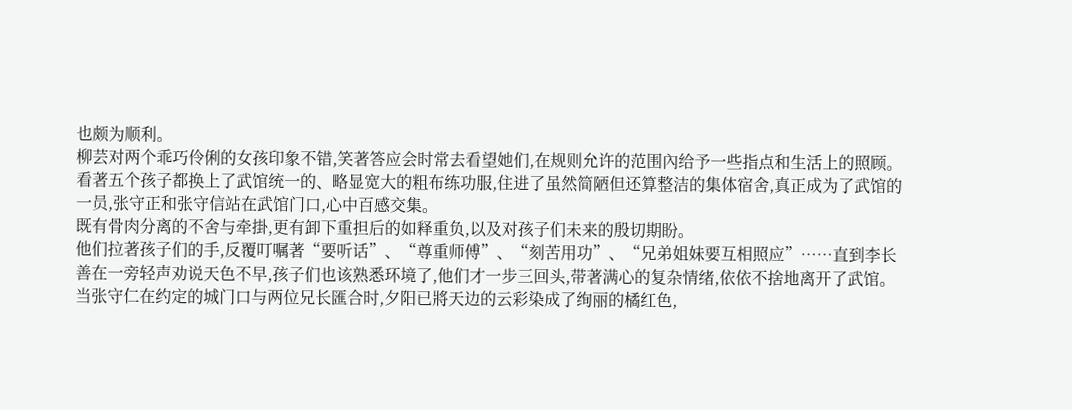也颇为顺利。
柳芸对两个乖巧伶俐的女孩印象不错,笑著答应会时常去看望她们,在规则允许的范围內给予一些指点和生活上的照顾。
看著五个孩子都换上了武馆统一的、略显宽大的粗布练功服,住进了虽然简陋但还算整洁的集体宿舍,真正成为了武馆的一员,张守正和张守信站在武馆门口,心中百感交集。
既有骨肉分离的不舍与牵掛,更有卸下重担后的如释重负,以及对孩子们未来的殷切期盼。
他们拉著孩子们的手,反覆叮嘱著“要听话”、“尊重师傅”、“刻苦用功”、“兄弟姐妹要互相照应”……直到李长善在一旁轻声劝说天色不早,孩子们也该熟悉环境了,他们才一步三回头,带著满心的复杂情绪,依依不捨地离开了武馆。
当张守仁在约定的城门口与两位兄长匯合时,夕阳已將天边的云彩染成了绚丽的橘红色,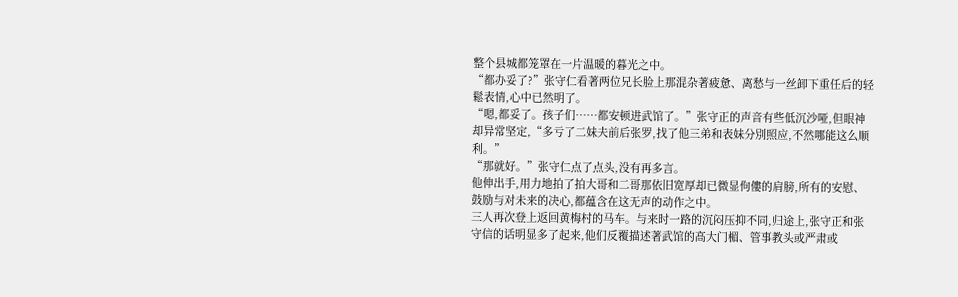整个县城都笼罩在一片温暖的暮光之中。
“都办妥了?”张守仁看著两位兄长脸上那混杂著疲惫、离愁与一丝卸下重任后的轻鬆表情,心中已然明了。
“嗯,都妥了。孩子们……都安顿进武馆了。”张守正的声音有些低沉沙哑,但眼神却异常坚定,“多亏了二妹夫前后张罗,找了他三弟和表妹分別照应,不然哪能这么顺利。”
“那就好。”张守仁点了点头,没有再多言。
他伸出手,用力地拍了拍大哥和二哥那依旧宽厚却已微显佝僂的肩膀,所有的安慰、鼓励与对未来的决心,都蕴含在这无声的动作之中。
三人再次登上返回黄梅村的马车。与来时一路的沉闷压抑不同,归途上,张守正和张守信的话明显多了起来,他们反覆描述著武馆的高大门楣、管事教头或严肃或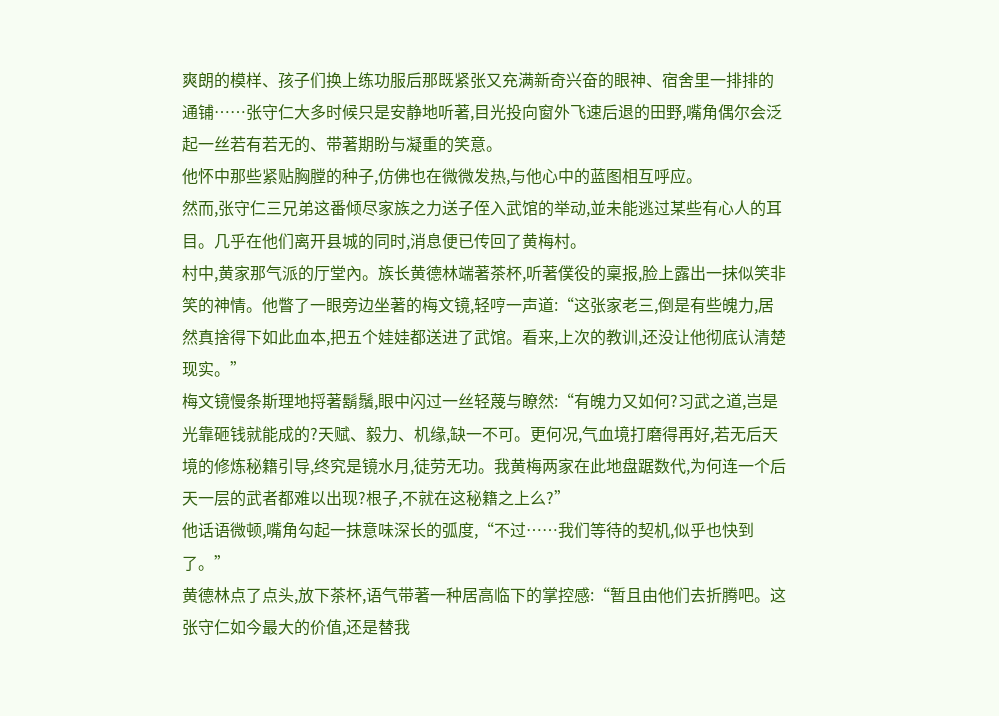爽朗的模样、孩子们换上练功服后那既紧张又充满新奇兴奋的眼神、宿舍里一排排的通铺……张守仁大多时候只是安静地听著,目光投向窗外飞速后退的田野,嘴角偶尔会泛起一丝若有若无的、带著期盼与凝重的笑意。
他怀中那些紧贴胸膛的种子,仿佛也在微微发热,与他心中的蓝图相互呼应。
然而,张守仁三兄弟这番倾尽家族之力送子侄入武馆的举动,並未能逃过某些有心人的耳目。几乎在他们离开县城的同时,消息便已传回了黄梅村。
村中,黄家那气派的厅堂內。族长黄德林端著茶杯,听著僕役的稟报,脸上露出一抹似笑非笑的神情。他瞥了一眼旁边坐著的梅文镜,轻哼一声道:“这张家老三,倒是有些魄力,居然真捨得下如此血本,把五个娃娃都送进了武馆。看来,上次的教训,还没让他彻底认清楚现实。”
梅文镜慢条斯理地捋著鬍鬚,眼中闪过一丝轻蔑与瞭然:“有魄力又如何?习武之道,岂是光靠砸钱就能成的?天赋、毅力、机缘,缺一不可。更何况,气血境打磨得再好,若无后天境的修炼秘籍引导,终究是镜水月,徒劳无功。我黄梅两家在此地盘踞数代,为何连一个后天一层的武者都难以出现?根子,不就在这秘籍之上么?”
他话语微顿,嘴角勾起一抹意味深长的弧度,“不过……我们等待的契机,似乎也快到了。”
黄德林点了点头,放下茶杯,语气带著一种居高临下的掌控感:“暂且由他们去折腾吧。这张守仁如今最大的价值,还是替我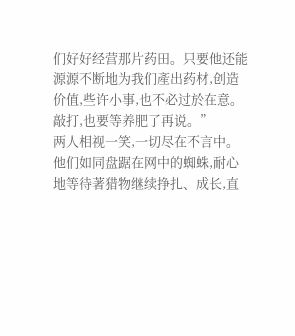们好好经营那片药田。只要他还能源源不断地为我们產出药材,创造价值,些许小事,也不必过於在意。敲打,也要等养肥了再说。”
两人相视一笑,一切尽在不言中。他们如同盘踞在网中的蜘蛛,耐心地等待著猎物继续挣扎、成长,直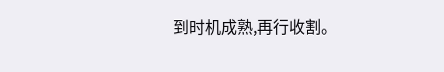到时机成熟,再行收割。